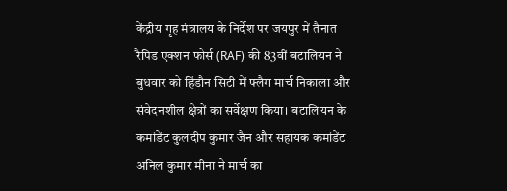केंद्रीय गृह मंत्रालय के निर्देश पर जयपुर में तैनात रैपिड एक्शन फोर्स (RAF) की 83वीं बटालियन ने बुधवार को हिंडौन सिटी में फ्लैग मार्च निकाला और संवेदनशील क्षेत्रों का सर्वेक्षण किया। बटालियन के कमांडेंट कुलदीप कुमार जैन और सहायक कमांडेंट अनिल कुमार मीना ने मार्च का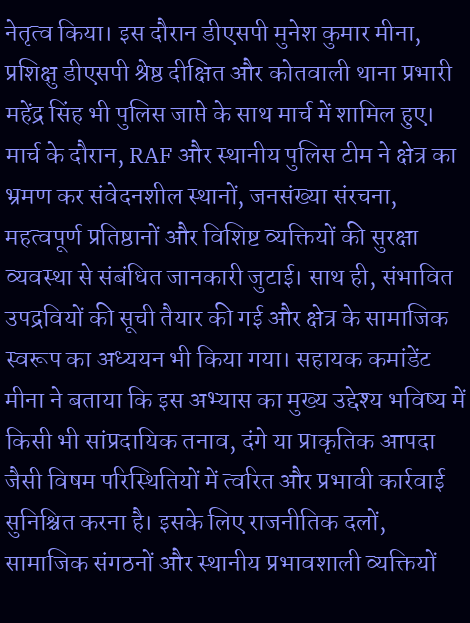नेतृत्व किया। इस दौरान डीएसपी मुनेश कुमार मीना, प्रशिक्षु डीएसपी श्रेष्ठ दीक्षित और कोतवाली थाना प्रभारी महेंद्र सिंह भी पुलिस जाप्ते के साथ मार्च में शामिल हुए। मार्च के दौरान, RAF और स्थानीय पुलिस टीम ने क्षेत्र का भ्रमण कर संवेदनशील स्थानों, जनसंख्या संरचना, महत्वपूर्ण प्रतिष्ठानों और विशिष्ट व्यक्तियों की सुरक्षा व्यवस्था से संबंधित जानकारी जुटाई। साथ ही, संभावित उपद्रवियों की सूची तैयार की गई और क्षेत्र के सामाजिक स्वरूप का अध्ययन भी किया गया। सहायक कमांडेंट मीना ने बताया कि इस अभ्यास का मुख्य उद्देश्य भविष्य में किसी भी सांप्रदायिक तनाव, दंगे या प्राकृतिक आपदा जैसी विषम परिस्थितियों में त्वरित और प्रभावी कार्रवाई सुनिश्चित करना है। इसके लिए राजनीतिक दलों, सामाजिक संगठनों और स्थानीय प्रभावशाली व्यक्तियों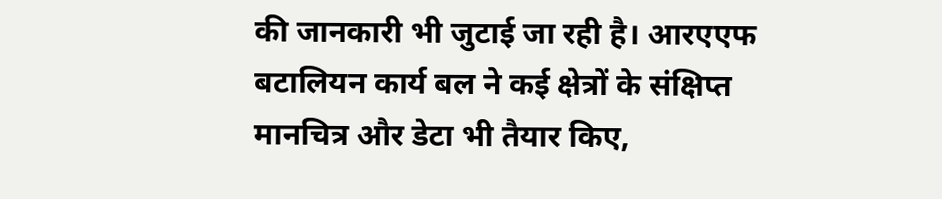की जानकारी भी जुटाई जा रही है। आरएएफ बटालियन कार्य बल ने कई क्षेत्रों के संक्षिप्त मानचित्र और डेटा भी तैयार किए,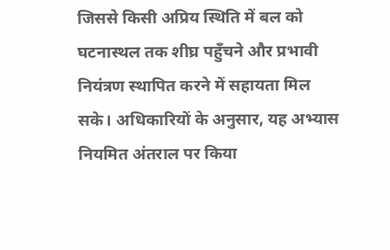जिससे किसी अप्रिय स्थिति में बल को घटनास्थल तक शीघ्र पहुँचने और प्रभावी नियंत्रण स्थापित करने में सहायता मिल सके। अधिकारियों के अनुसार, यह अभ्यास नियमित अंतराल पर किया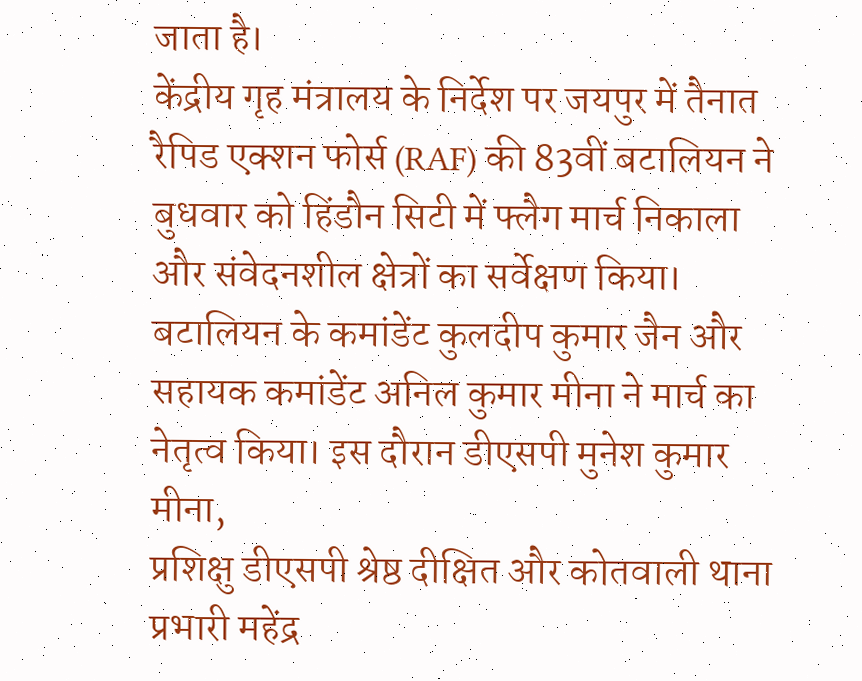जाता है।
केंद्रीय गृह मंत्रालय के निर्देश पर जयपुर में तैनात रैपिड एक्शन फोर्स (RAF) की 83वीं बटालियन ने बुधवार को हिंडौन सिटी में फ्लैग मार्च निकाला और संवेदनशील क्षेत्रों का सर्वेक्षण किया। बटालियन के कमांडेंट कुलदीप कुमार जैन और सहायक कमांडेंट अनिल कुमार मीना ने मार्च का नेतृत्व किया। इस दौरान डीएसपी मुनेश कुमार मीना,
प्रशिक्षु डीएसपी श्रेष्ठ दीक्षित और कोतवाली थाना प्रभारी महेंद्र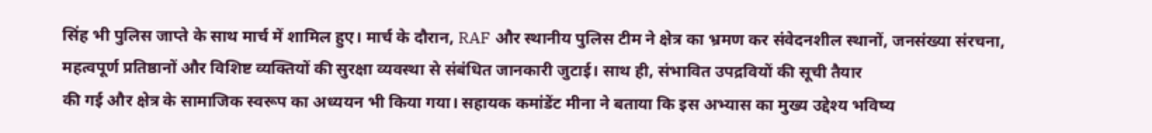सिंह भी पुलिस जाप्ते के साथ मार्च में शामिल हुए। मार्च के दौरान, RAF और स्थानीय पुलिस टीम ने क्षेत्र का भ्रमण कर संवेदनशील स्थानों, जनसंख्या संरचना, महत्वपूर्ण प्रतिष्ठानों और विशिष्ट व्यक्तियों की सुरक्षा व्यवस्था से संबंधित जानकारी जुटाई। साथ ही, संभावित उपद्रवियों की सूची तैयार
की गई और क्षेत्र के सामाजिक स्वरूप का अध्ययन भी किया गया। सहायक कमांडेंट मीना ने बताया कि इस अभ्यास का मुख्य उद्देश्य भविष्य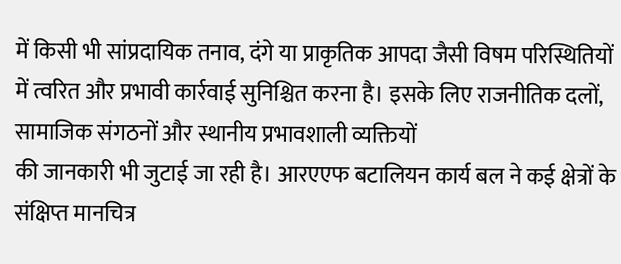में किसी भी सांप्रदायिक तनाव, दंगे या प्राकृतिक आपदा जैसी विषम परिस्थितियों में त्वरित और प्रभावी कार्रवाई सुनिश्चित करना है। इसके लिए राजनीतिक दलों, सामाजिक संगठनों और स्थानीय प्रभावशाली व्यक्तियों
की जानकारी भी जुटाई जा रही है। आरएएफ बटालियन कार्य बल ने कई क्षेत्रों के संक्षिप्त मानचित्र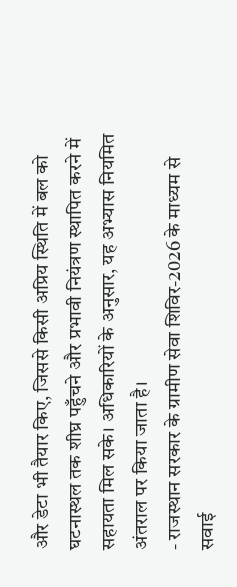और डेटा भी तैयार किए, जिससे किसी अप्रिय स्थिति में बल को घटनास्थल तक शीघ्र पहुँचने और प्रभावी नियंत्रण स्थापित करने में सहायता मिल सके। अधिकारियों के अनुसार, यह अभ्यास नियमित अंतराल पर किया जाता है।
- राजस्थान सरकार के ग्रामीण सेवा शिविर-2026 के माध्यम से सवाई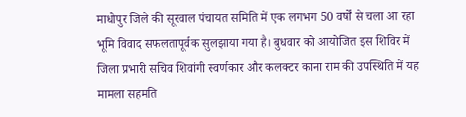माधोपुर जिले की सूरवाल पंचायत समिति में एक लगभग 50 वर्षों से चला आ रहा भूमि विवाद सफलतापूर्वक सुलझाया गया है। बुधवार को आयोजित इस शिविर में जिला प्रभारी सचिव शिवांगी स्वर्णकार और कलक्टर काना राम की उपस्थिति में यह मामला सहमति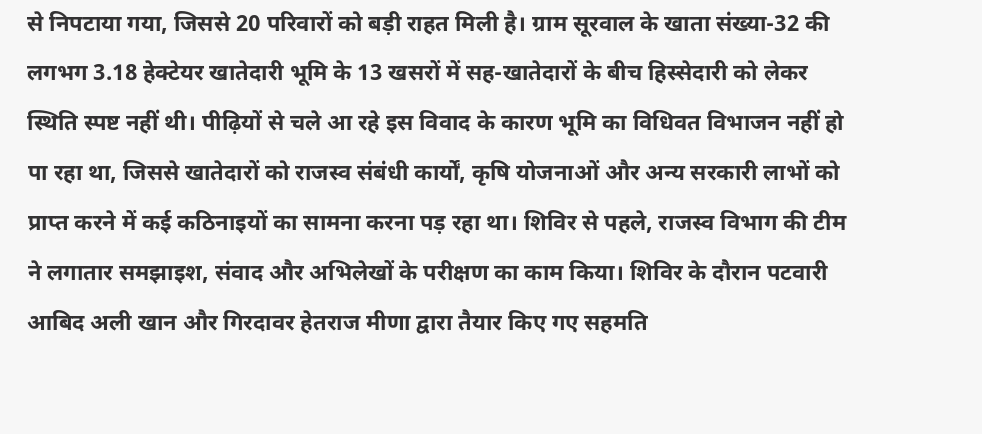से निपटाया गया, जिससे 20 परिवारों को बड़ी राहत मिली है। ग्राम सूरवाल के खाता संख्या-32 की लगभग 3.18 हेक्टेयर खातेदारी भूमि के 13 खसरों में सह-खातेदारों के बीच हिस्सेदारी को लेकर स्थिति स्पष्ट नहीं थी। पीढ़ियों से चले आ रहे इस विवाद के कारण भूमि का विधिवत विभाजन नहीं हो पा रहा था, जिससे खातेदारों को राजस्व संबंधी कार्यों, कृषि योजनाओं और अन्य सरकारी लाभों को प्राप्त करने में कई कठिनाइयों का सामना करना पड़ रहा था। शिविर से पहले, राजस्व विभाग की टीम ने लगातार समझाइश, संवाद और अभिलेखों के परीक्षण का काम किया। शिविर के दौरान पटवारी आबिद अली खान और गिरदावर हेतराज मीणा द्वारा तैयार किए गए सहमति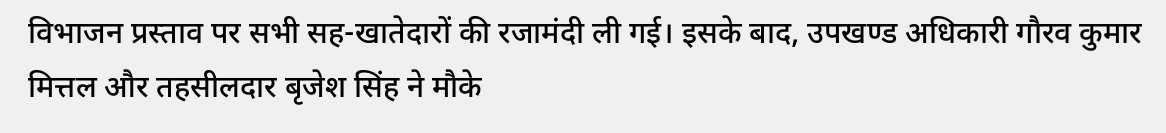विभाजन प्रस्ताव पर सभी सह-खातेदारों की रजामंदी ली गई। इसके बाद, उपखण्ड अधिकारी गौरव कुमार मित्तल और तहसीलदार बृजेश सिंह ने मौके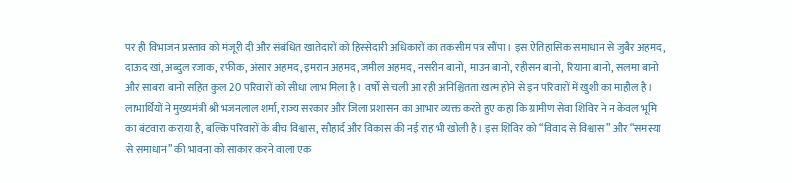पर ही विभाजन प्रस्ताव को मंजूरी दी और संबंधित खातेदारों को हिस्सेदारी अधिकारों का तकसीम पत्र सौंपा। इस ऐतिहासिक समाधान से जुबैर अहमद, दाऊद खां, अब्दुल रजाक, रफीक, अंसार अहमद, इमरान अहमद, जमील अहमद, नसरीन बानो, माउन बानो, रहीसन बानो, रियाना बानो, सलमा बानो और साबरा बानो सहित कुल 20 परिवारों को सीधा लाभ मिला है। वर्षों से चली आ रही अनिश्चितता खत्म होने से इन परिवारों में खुशी का माहौल है। लाभार्थियों ने मुख्यमंत्री श्री भजनलाल शर्मा, राज्य सरकार और जिला प्रशासन का आभार व्यक्त करते हुए कहा कि ग्रामीण सेवा शिविर ने न केवल भूमि का बंटवारा कराया है, बल्कि परिवारों के बीच विश्वास, सौहार्द और विकास की नई राह भी खोली है। इस शिविर को “विवाद से विश्वास” और “समस्या से समाधान” की भावना को साकार करने वाला एक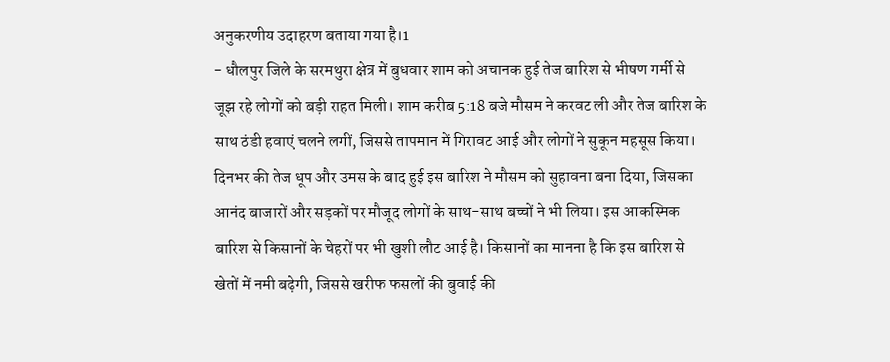अनुकरणीय उदाहरण बताया गया है।1
- धौलपुर जिले के सरमथुरा क्षेत्र में बुधवार शाम को अचानक हुई तेज बारिश से भीषण गर्मी से जूझ रहे लोगों को बड़ी राहत मिली। शाम करीब 5:18 बजे मौसम ने करवट ली और तेज बारिश के साथ ठंडी हवाएं चलने लगीं, जिससे तापमान में गिरावट आई और लोगों ने सुकून महसूस किया। दिनभर की तेज धूप और उमस के बाद हुई इस बारिश ने मौसम को सुहावना बना दिया, जिसका आनंद बाजारों और सड़कों पर मौजूद लोगों के साथ-साथ बच्चों ने भी लिया। इस आकस्मिक बारिश से किसानों के चेहरों पर भी खुशी लौट आई है। किसानों का मानना है कि इस बारिश से खेतों में नमी बढ़ेगी, जिससे खरीफ फसलों की बुवाई की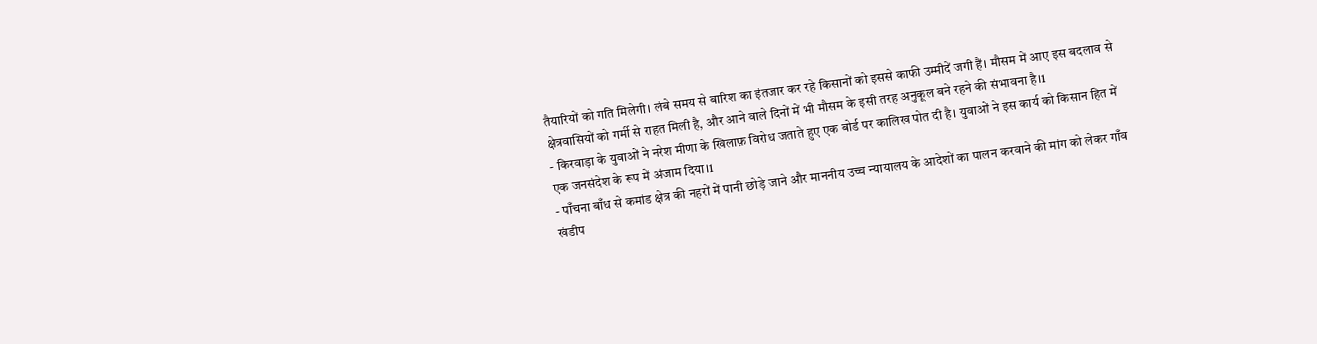तैयारियों को गति मिलेगी। लंबे समय से बारिश का इंतजार कर रहे किसानों को इससे काफी उम्मीदें जगी हैं। मौसम में आए इस बदलाव से क्षेत्रवासियों को गर्मी से राहत मिली है, और आने वाले दिनों में भी मौसम के इसी तरह अनुकूल बने रहने की संभावना है।1
- किरवाड़ा के युवाओं ने नरेश मीणा के खिलाफ़ विरोध जताते हुए एक बोर्ड पर कालिख पोत दी है। युवाओं ने इस कार्य को किसान हित में एक जनसंदेश के रूप में अंजाम दिया।1
- पाँचना बाँध से कमांड क्षेत्र की नहरों में पानी छोड़े जाने और माननीय उच्च न्यायालय के आदेशों का पालन करवाने की मांग को लेकर गाँव खंडीप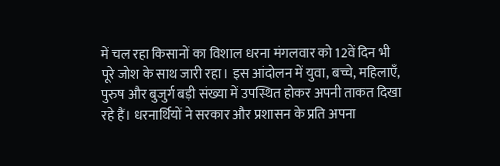में चल रहा किसानों का विशाल धरना मंगलवार को 12वें दिन भी पूरे जोश के साथ जारी रहा। इस आंदोलन में युवा, बच्चे, महिलाएँ, पुरुष और बुजुर्ग बड़ी संख्या में उपस्थित होकर अपनी ताकत दिखा रहे हैं। धरनार्थियों ने सरकार और प्रशासन के प्रति अपना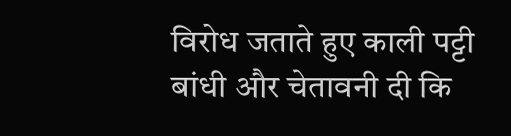विरोध जताते हुए काली पट्टी बांधी और चेतावनी दी कि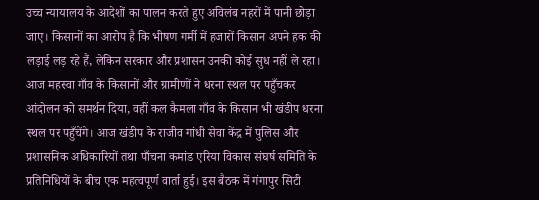उच्च न्यायालय के आदेशों का पालन करते हुए अविलंब नहरों में पानी छोड़ा जाए। किसानों का आरोप है कि भीषण गर्मी में हजारों किसान अपने हक की लड़ाई लड़ रहे हैं, लेकिन सरकार और प्रशासन उनकी कोई सुध नहीं ले रहा। आज महस्वा गाँव के किसानों और ग्रामीणों ने धरना स्थल पर पहुँचकर आंदोलन को समर्थन दिया, वहीं कल कैमला गाँव के किसान भी खंडीप धरना स्थल पर पहुँचेंगे। आज खंडीप के राजीव गांधी सेवा केंद्र में पुलिस और प्रशासनिक अधिकारियों तथा पाँचना कमांड एरिया विकास संघर्ष समिति के प्रतिनिधियों के बीच एक महत्वपूर्ण वार्ता हुई। इस बैठक में गंगापुर सिटी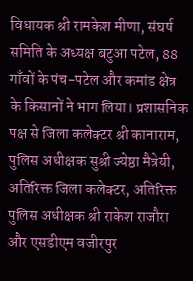विधायक श्री रामकेश मीणा, संघर्ष समिति के अध्यक्ष बटुआ पटेल, 88 गाँवों के पंच-पटेल और कमांड क्षेत्र के किसानों ने भाग लिया। प्रशासनिक पक्ष से जिला कलेक्टर श्री कानाराम, पुलिस अधीक्षक सुश्री ज्येष्ठा मैत्रेयी, अतिरिक्त जिला कलेक्टर, अतिरिक्त पुलिस अधीक्षक श्री राकेश राजौरा और एसडीएम वजीरपुर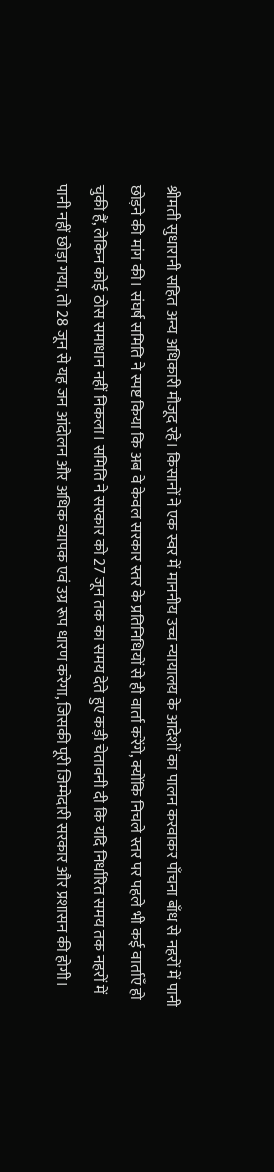श्रीमती सुधारानी सहित अन्य अधिकारी मौजूद रहे। किसानों ने एक स्वर में माननीय उच्च न्यायालय के आदेशों का पालन करवाकर पाँचना बाँध से नहरों में पानी छोड़ने की मांग की। संघर्ष समिति ने स्पष्ट किया कि अब वे केवल सरकार स्तर के प्रतिनिधियों से ही वार्ता करेंगे, क्योंकि निचले स्तर पर पहले भी कई वार्ताएँ हो चुकी हैं, लेकिन कोई ठोस समाधान नहीं निकला। समिति ने सरकार को 27 जून तक का समय देते हुए कड़ी चेतावनी दी कि यदि निर्धारित समय तक नहरों में पानी नहीं छोड़ा गया, तो 28 जून से यह जन आंदोलन और अधिक व्यापक एवं उग्र रूप धारण करेगा, जिसकी पूरी जिम्मेदारी सरकार और प्रशासन की होगी।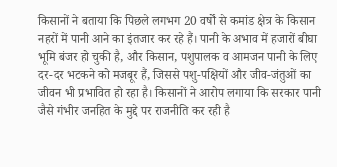किसानों ने बताया कि पिछले लगभग 20 वर्षों से कमांड क्षेत्र के किसान नहरों में पानी आने का इंतजार कर रहे हैं। पानी के अभाव में हजारों बीघा भूमि बंजर हो चुकी है, और किसान, पशुपालक व आमजन पानी के लिए दर-दर भटकने को मजबूर हैं, जिससे पशु-पक्षियों और जीव-जंतुओं का जीवन भी प्रभावित हो रहा है। किसानों ने आरोप लगाया कि सरकार पानी जैसे गंभीर जनहित के मुद्दे पर राजनीति कर रही है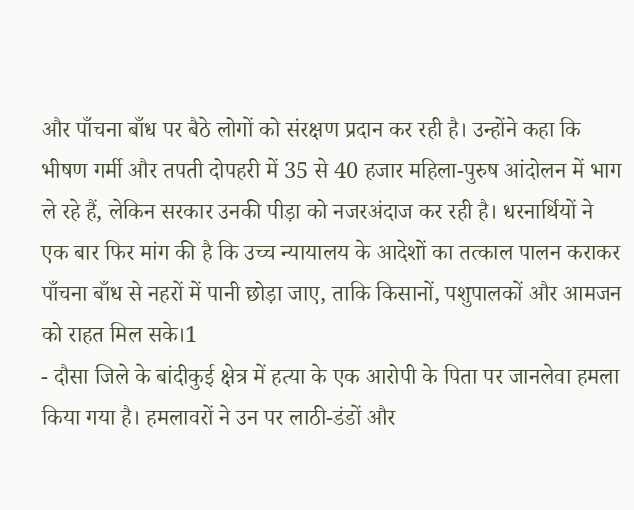और पाँचना बाँध पर बैठे लोगों को संरक्षण प्रदान कर रही है। उन्होंने कहा कि भीषण गर्मी और तपती दोपहरी में 35 से 40 हजार महिला-पुरुष आंदोलन में भाग ले रहे हैं, लेकिन सरकार उनकी पीड़ा को नजरअंदाज कर रही है। धरनार्थियों ने एक बार फिर मांग की है कि उच्च न्यायालय के आदेशों का तत्काल पालन कराकर पाँचना बाँध से नहरों में पानी छोड़ा जाए, ताकि किसानों, पशुपालकों और आमजन को राहत मिल सके।1
- दौसा जिले के बांदीकुई क्षेत्र में हत्या के एक आरोपी के पिता पर जानलेवा हमला किया गया है। हमलावरों ने उन पर लाठी-डंडों और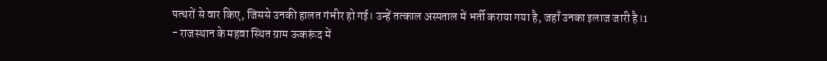पत्थरों से वार किए, जिससे उनकी हालत गंभीर हो गई। उन्हें तत्काल अस्पताल में भर्ती कराया गया है, जहाँ उनका इलाज जारी है।1
- राजस्थान के महवा स्थित ग्राम ऊकरूंद में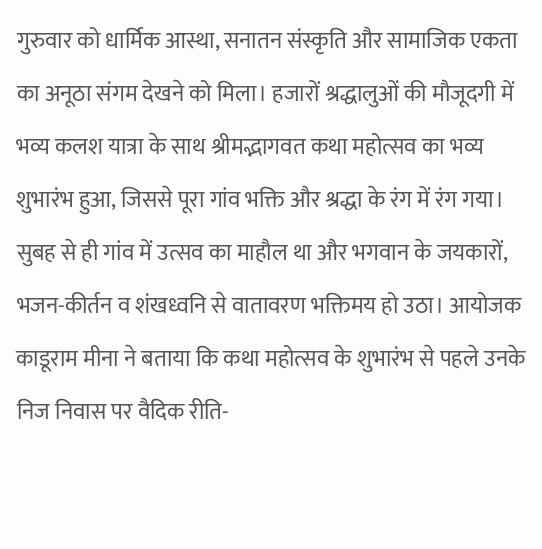गुरुवार को धार्मिक आस्था, सनातन संस्कृति और सामाजिक एकता का अनूठा संगम देखने को मिला। हजारों श्रद्धालुओं की मौजूदगी में भव्य कलश यात्रा के साथ श्रीमद्भागवत कथा महोत्सव का भव्य शुभारंभ हुआ, जिससे पूरा गांव भक्ति और श्रद्धा के रंग में रंग गया। सुबह से ही गांव में उत्सव का माहौल था और भगवान के जयकारों, भजन-कीर्तन व शंखध्वनि से वातावरण भक्तिमय हो उठा। आयोजक काडूराम मीना ने बताया कि कथा महोत्सव के शुभारंभ से पहले उनके निज निवास पर वैदिक रीति-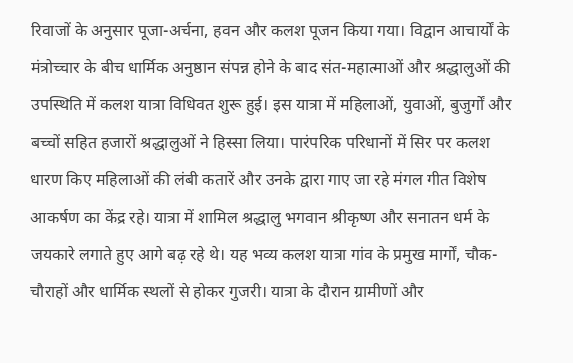रिवाजों के अनुसार पूजा-अर्चना, हवन और कलश पूजन किया गया। विद्वान आचार्यों के मंत्रोच्चार के बीच धार्मिक अनुष्ठान संपन्न होने के बाद संत-महात्माओं और श्रद्धालुओं की उपस्थिति में कलश यात्रा विधिवत शुरू हुई। इस यात्रा में महिलाओं, युवाओं, बुजुर्गों और बच्चों सहित हजारों श्रद्धालुओं ने हिस्सा लिया। पारंपरिक परिधानों में सिर पर कलश धारण किए महिलाओं की लंबी कतारें और उनके द्वारा गाए जा रहे मंगल गीत विशेष आकर्षण का केंद्र रहे। यात्रा में शामिल श्रद्धालु भगवान श्रीकृष्ण और सनातन धर्म के जयकारे लगाते हुए आगे बढ़ रहे थे। यह भव्य कलश यात्रा गांव के प्रमुख मार्गों, चौक-चौराहों और धार्मिक स्थलों से होकर गुजरी। यात्रा के दौरान ग्रामीणों और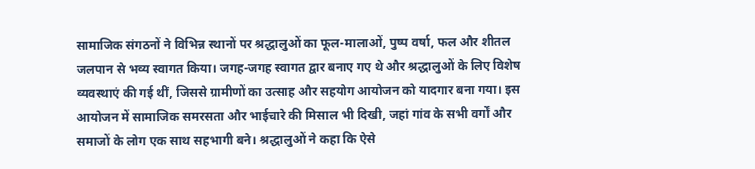सामाजिक संगठनों ने विभिन्न स्थानों पर श्रद्धालुओं का फूल-मालाओं, पुष्प वर्षा, फल और शीतल जलपान से भव्य स्वागत किया। जगह-जगह स्वागत द्वार बनाए गए थे और श्रद्धालुओं के लिए विशेष व्यवस्थाएं की गई थीं, जिससे ग्रामीणों का उत्साह और सहयोग आयोजन को यादगार बना गया। इस आयोजन में सामाजिक समरसता और भाईचारे की मिसाल भी दिखी, जहां गांव के सभी वर्गों और समाजों के लोग एक साथ सहभागी बने। श्रद्धालुओं ने कहा कि ऐसे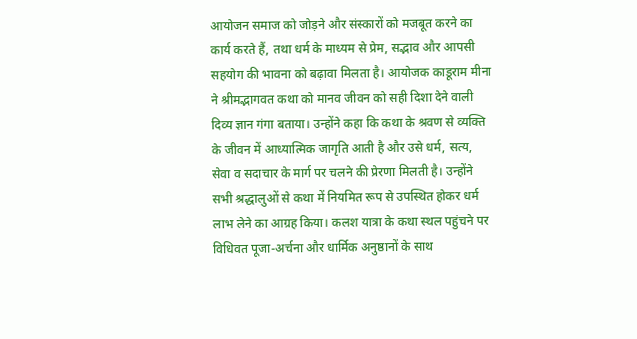आयोजन समाज को जोड़ने और संस्कारों को मजबूत करने का कार्य करते हैं, तथा धर्म के माध्यम से प्रेम, सद्भाव और आपसी सहयोग की भावना को बढ़ावा मिलता है। आयोजक काडूराम मीना ने श्रीमद्भागवत कथा को मानव जीवन को सही दिशा देने वाली दिव्य ज्ञान गंगा बताया। उन्होंने कहा कि कथा के श्रवण से व्यक्ति के जीवन में आध्यात्मिक जागृति आती है और उसे धर्म, सत्य, सेवा व सदाचार के मार्ग पर चलने की प्रेरणा मिलती है। उन्होंने सभी श्रद्धालुओं से कथा में नियमित रूप से उपस्थित होकर धर्म लाभ लेने का आग्रह किया। कलश यात्रा के कथा स्थल पहुंचने पर विधिवत पूजा-अर्चना और धार्मिक अनुष्ठानों के साथ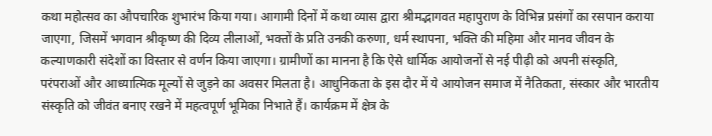कथा महोत्सव का औपचारिक शुभारंभ किया गया। आगामी दिनों में कथा व्यास द्वारा श्रीमद्भागवत महापुराण के विभिन्न प्रसंगों का रसपान कराया जाएगा, जिसमें भगवान श्रीकृष्ण की दिव्य लीलाओं, भक्तों के प्रति उनकी करुणा, धर्म स्थापना, भक्ति की महिमा और मानव जीवन के कल्याणकारी संदेशों का विस्तार से वर्णन किया जाएगा। ग्रामीणों का मानना है कि ऐसे धार्मिक आयोजनों से नई पीढ़ी को अपनी संस्कृति, परंपराओं और आध्यात्मिक मूल्यों से जुड़ने का अवसर मिलता है। आधुनिकता के इस दौर में ये आयोजन समाज में नैतिकता, संस्कार और भारतीय संस्कृति को जीवंत बनाए रखने में महत्वपूर्ण भूमिका निभाते हैं। कार्यक्रम में क्षेत्र के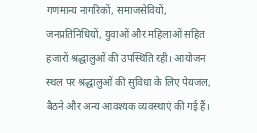गणमान्य नागरिकों, समाजसेवियों, जनप्रतिनिधियों, युवाओं और महिलाओं सहित हजारों श्रद्धालुओं की उपस्थिति रही। आयोजन स्थल पर श्रद्धालुओं की सुविधा के लिए पेयजल, बैठने और अन्य आवश्यक व्यवस्थाएं की गई हैं।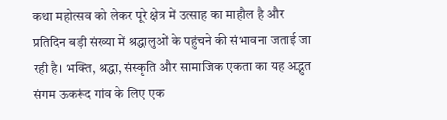कथा महोत्सव को लेकर पूरे क्षेत्र में उत्साह का माहौल है और प्रतिदिन बड़ी संख्या में श्रद्धालुओं के पहुंचने की संभावना जताई जा रही है। भक्ति, श्रद्धा, संस्कृति और सामाजिक एकता का यह अद्भुत संगम ऊकरूंद गांव के लिए एक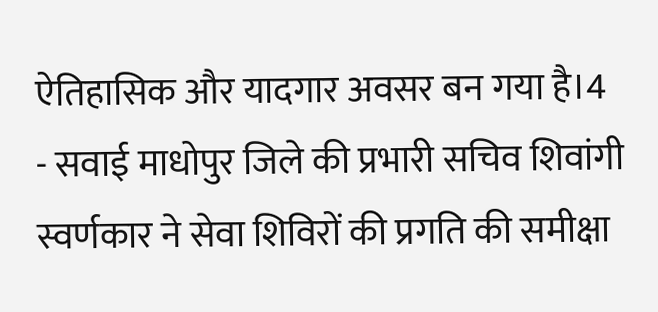ऐतिहासिक और यादगार अवसर बन गया है।4
- सवाई माधोपुर जिले की प्रभारी सचिव शिवांगी स्वर्णकार ने सेवा शिविरों की प्रगति की समीक्षा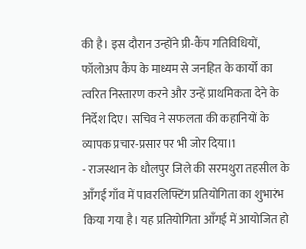की है। इस दौरान उन्होंने प्री-कैंप गतिविधियों, फॉलोअप कैंप के माध्यम से जनहित के कार्यों का त्वरित निस्तारण करने और उन्हें प्राथमिकता देने के निर्देश दिए। सचिव ने सफलता की कहानियों के व्यापक प्रचार-प्रसार पर भी जोर दिया।1
- राजस्थान के धौलपुर जिले की सरमथुरा तहसील के आँगई गाँव में पावरलिफ्टिंग प्रतियोगिता का शुभारंभ किया गया है। यह प्रतियोगिता आँगई में आयोजित हो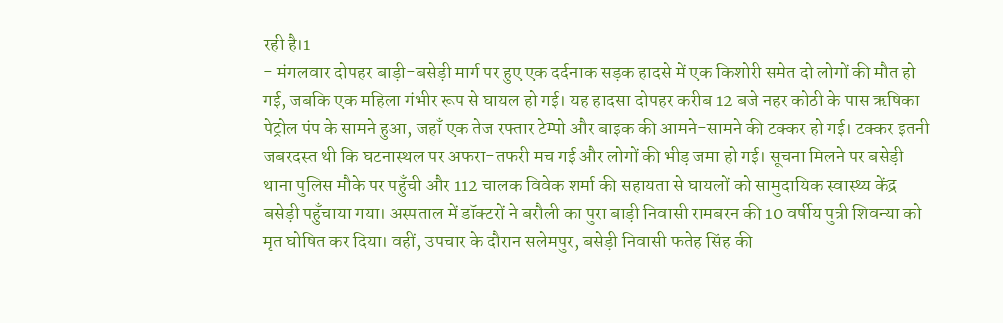रही है।1
- मंगलवार दोपहर बाड़ी-बसेड़ी मार्ग पर हुए एक दर्दनाक सड़क हादसे में एक किशोरी समेत दो लोगों की मौत हो गई, जबकि एक महिला गंभीर रूप से घायल हो गई। यह हादसा दोपहर करीब 12 बजे नहर कोठी के पास ऋषिका पेट्रोल पंप के सामने हुआ, जहाँ एक तेज रफ्तार टेम्पो और बाइक की आमने-सामने की टक्कर हो गई। टक्कर इतनी जबरदस्त थी कि घटनास्थल पर अफरा-तफरी मच गई और लोगों की भीड़ जमा हो गई। सूचना मिलने पर बसेड़ी थाना पुलिस मौके पर पहुँची और 112 चालक विवेक शर्मा की सहायता से घायलों को सामुदायिक स्वास्थ्य केंद्र बसेड़ी पहुँचाया गया। अस्पताल में डॉक्टरों ने बरौली का पुरा बाड़ी निवासी रामबरन की 10 वर्षीय पुत्री शिवन्या को मृत घोषित कर दिया। वहीं, उपचार के दौरान सलेमपुर, बसेड़ी निवासी फतेह सिंह की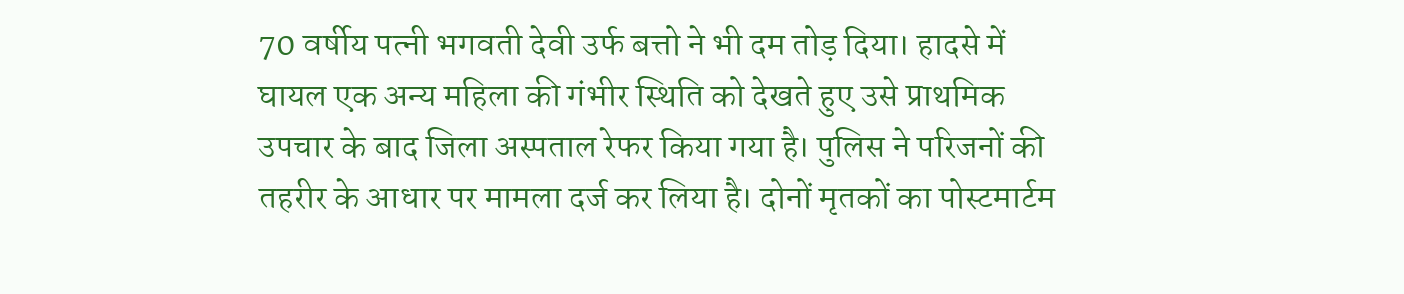70 वर्षीय पत्नी भगवती देवी उर्फ बत्तो ने भी दम तोड़ दिया। हादसे में घायल एक अन्य महिला की गंभीर स्थिति को देखते हुए उसे प्राथमिक उपचार के बाद जिला अस्पताल रेफर किया गया है। पुलिस ने परिजनों की तहरीर के आधार पर मामला दर्ज कर लिया है। दोनों मृतकों का पोस्टमार्टम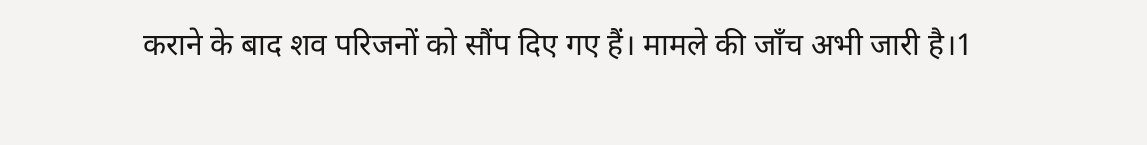कराने के बाद शव परिजनों को सौंप दिए गए हैं। मामले की जाँच अभी जारी है।1